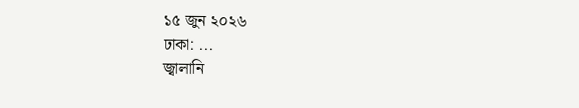১৫ জুন ২০২৬
ঢাকা: ...
জ্বালানি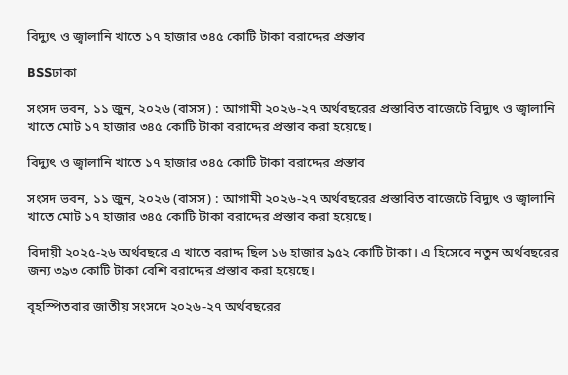বিদ্যুৎ ও জ্বালানি খাতে ১৭ হাজার ৩৪৫ কোটি টাকা বরাদ্দের প্রস্তাব

BSSঢাকা

সংসদ ভবন, ১১ জুন, ২০২৬ (বাসস) : আগামী ২০২৬-২৭ অর্থবছরের প্রস্তাবিত বাজেটে বিদ্যুৎ ও জ্বালানি খাতে মোট ১৭ হাজার ৩৪৫ কোটি টাকা বরাদ্দের প্রস্তাব করা হয়েছে।

বিদ্যুৎ ও জ্বালানি খাতে ১৭ হাজার ৩৪৫ কোটি টাকা বরাদ্দের প্রস্তাব

সংসদ ভবন, ১১ জুন, ২০২৬ (বাসস) : আগামী ২০২৬-২৭ অর্থবছরের প্রস্তাবিত বাজেটে বিদ্যুৎ ও জ্বালানি খাতে মোট ১৭ হাজার ৩৪৫ কোটি টাকা বরাদ্দের প্রস্তাব করা হয়েছে।

বিদায়ী ২০২৫-২৬ অর্থবছরে এ খাতে বরাদ্দ ছিল ১৬ হাজার ৯৫২ কোটি টাকা। এ হিসেবে নতুন অর্থবছরের জন্য ৩৯৩ কোটি টাকা বেশি বরাদ্দের প্রস্তাব করা হয়েছে।

বৃহস্পিতবার জাতীয় সংসদে ২০২৬-২৭ অর্থবছরের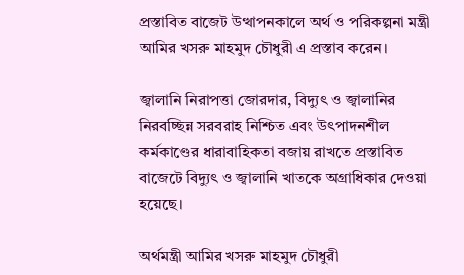প্রস্তাবিত বাজেট উত্থাপনকালে অর্থ ও পরিকল্পনা মন্ত্রী আমির খসরু মাহমুদ চৌধুরী এ প্রস্তাব করেন।

জ্বালানি নিরাপত্তা জোরদার, বিদ্যুৎ ও জ্বালানির নিরবচ্ছিন্ন সরবরাহ নিশ্চিত এবং উৎপাদনশীল কর্মকাণ্ডের ধারাবাহিকতা বজায় রাখতে প্রস্তাবিত বাজেটে বিদ্যুৎ ও জ্বালানি খাতকে অগ্রাধিকার দেওয়া হয়েছে।

অর্থমন্ত্রী আমির খসরু মাহমুদ চৌধুরী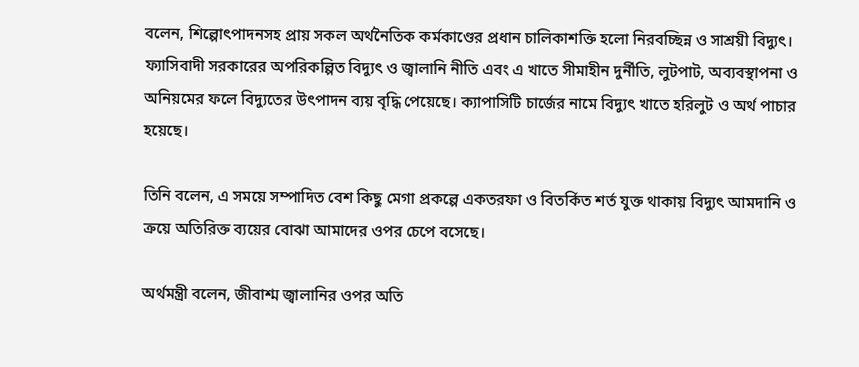বলেন, শিল্পোৎপাদনসহ প্রায় সকল অর্থনৈতিক কর্মকাণ্ডের প্রধান চালিকাশক্তি হলো নিরবচ্ছিন্ন ও সাশ্রয়ী বিদ্যুৎ। ফ্যাসিবাদী সরকারের অপরিকল্পিত বিদ্যুৎ ও জ্বালানি নীতি এবং এ খাতে সীমাহীন দুর্নীতি, লুটপাট, অব্যবস্থাপনা ও অনিয়মের ফলে বিদ্যুতের উৎপাদন ব্যয় বৃদ্ধি পেয়েছে। ক্যাপাসিটি চার্জের নামে বিদ্যুৎ খাতে হরিলুট ও অর্থ পাচার হয়েছে।

তিনি বলেন, এ সময়ে সম্পাদিত বেশ কিছু মেগা প্রকল্পে একতরফা ও বিতর্কিত শর্ত যুক্ত থাকায় বিদ্যুৎ আমদানি ও ক্রয়ে অতিরিক্ত ব্যয়ের বোঝা আমাদের ওপর চেপে বসেছে।

অর্থমন্ত্রী বলেন, জীবাশ্ম জ্বালানির ওপর অতি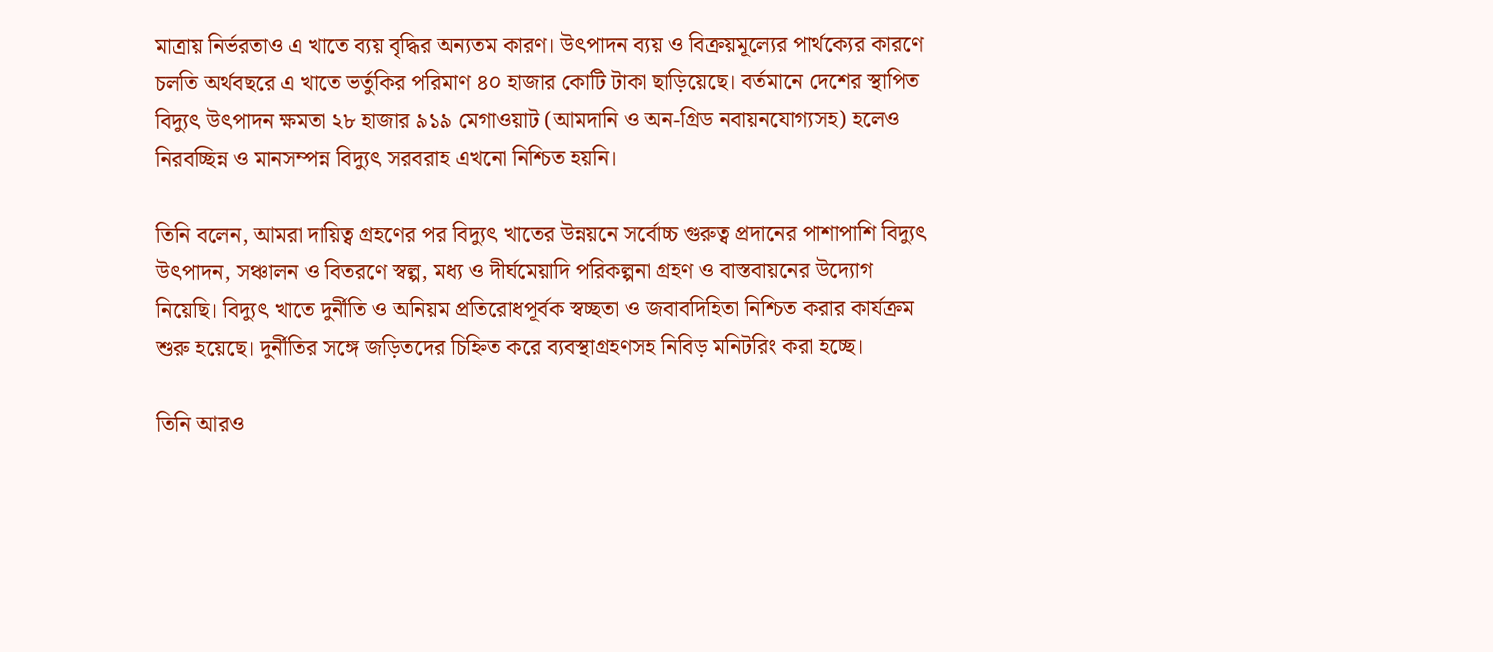মাত্রায় নির্ভরতাও এ খাতে ব্যয় বৃদ্ধির অন্যতম কারণ। উৎপাদন ব্যয় ও বিক্রয়মূল্যের পার্থক্যের কারণে চলতি অর্থবছরে এ খাতে ভর্তুকির পরিমাণ ৪০ হাজার কোটি টাকা ছাড়িয়েছে। বর্তমানে দেশের স্থাপিত বিদ্যুৎ উৎপাদন ক্ষমতা ২৮ হাজার ৯১৯ মেগাওয়াট (আমদানি ও অন-গ্রিড নবায়নযোগ্যসহ) হলেও নিরবচ্ছিন্ন ও মানসম্পন্ন বিদ্যুৎ সরবরাহ এখনো নিশ্চিত হয়নি।

তিনি বলেন, আমরা দায়িত্ব গ্রহণের পর বিদ্যুৎ খাতের উন্নয়নে সর্বোচ্চ গুরুত্ব প্রদানের পাশাপাশি বিদ্যুৎ উৎপাদন, সঞ্চালন ও বিতরণে স্বল্প, মধ্য ও দীর্ঘমেয়াদি পরিকল্পনা গ্রহণ ও বাস্তবায়নের উদ্যোগ নিয়েছি। বিদ্যুৎ খাতে দুর্নীতি ও অনিয়ম প্রতিরোধপূর্বক স্বচ্ছতা ও জবাবদিহিতা নিশ্চিত করার কার্যক্রম শুরু হয়েছে। দুর্নীতির সঙ্গে জড়িতদের চিহ্নিত করে ব্যবস্থাগ্রহণসহ নিবিড় মনিটরিং করা হচ্ছে।

তিনি আরও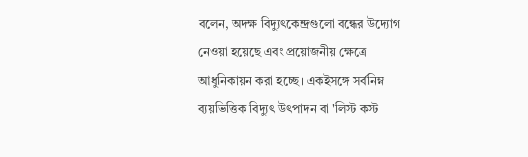বলেন, অদক্ষ বিদ্যুৎকেন্দ্রগুলো বন্ধের উদ্যোগ নেওয়া হয়েছে এবং প্রয়োজনীয় ক্ষেত্রে আধুনিকায়ন করা হচ্ছে। একইসঙ্গে সর্বনিম্ন ব্যয়ভিত্তিক বিদ্যুৎ উৎপাদন বা 'লিস্ট কস্ট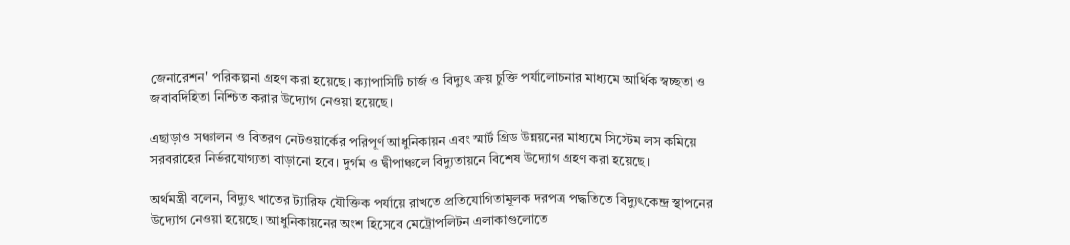জেনারেশন' পরিকল্পনা গ্রহণ করা হয়েছে। ক্যাপাসিটি চার্জ ও বিদ্যুৎ ক্রয় চুক্তি পর্যালোচনার মাধ্যমে আর্থিক স্বচ্ছতা ও জবাবদিহিতা নিশ্চিত করার উদ্যোগ নেওয়া হয়েছে।

এছাড়াও সঞ্চালন ও বিতরণ নেটওয়ার্কের পরিপূর্ণ আধুনিকায়ন এবং স্মার্ট গ্রিড উন্নয়নের মাধ্যমে সিস্টেম লস কমিয়ে সরবরাহের নির্ভরযোগ্যতা বাড়ানো হবে। দুর্গম ও দ্বীপাঞ্চলে বিদ্যুতায়নে বিশেষ উদ্যোগ গ্রহণ করা হয়েছে।

অর্থমন্ত্রী বলেন, বিদ্যুৎ খাতের ট্যারিফ যৌক্তিক পর্যায়ে রাখতে প্রতিযোগিতামূলক দরপত্র পদ্ধতিতে বিদ্যুৎকেন্দ্র স্থাপনের উদ্যোগ নেওয়া হয়েছে। আধুনিকায়নের অংশ হিসেবে মেট্রোপলিটন এলাকাগুলোতে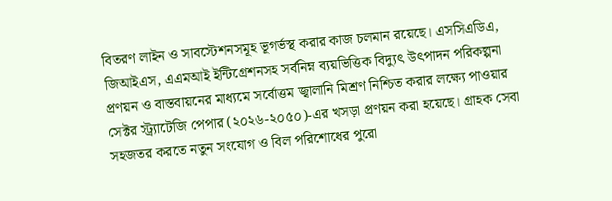বিতরণ লাইন ও সাবস্টেশনসমূহ ভূগর্ভস্থ করার কাজ চলমান রয়েছে। এসসিএডিএ, জিআইএস, এএমআই ইন্টিগ্রেশনসহ সর্বনিম্ন ব্যয়ভিত্তিক বিদ্যুৎ উৎপাদন পরিকল্পনা প্রণয়ন ও বাস্তবায়নের মাধ্যমে সর্বোত্তম জ্বালানি মিশ্রণ নিশ্চিত করার লক্ষ্যে পাওয়ার সেক্টর স্ট্র্যাটেজি পেপার (২০২৬-২০৫০)-এর খসড়া প্রণয়ন করা হয়েছে। গ্রাহক সেবা সহজতর করতে নতুন সংযোগ ও বিল পরিশোধের পুরো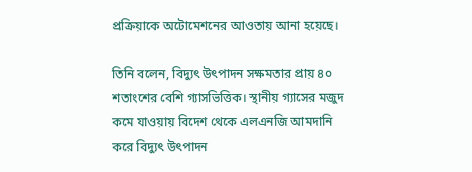প্রক্রিয়াকে অটোমেশনের আওতায় আনা হয়েছে।

তিনি বলেন, বিদ্যুৎ উৎপাদন সক্ষমতার প্রায় ৪০ শতাংশের বেশি গ্যাসভিত্তিক। স্থানীয় গ্যাসের মজুদ কমে যাওয়ায় বিদেশ থেকে এলএনজি আমদানি করে বিদ্যুৎ উৎপাদন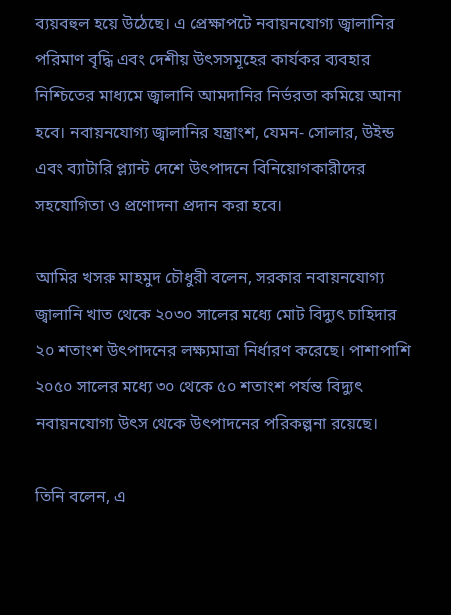ব্যয়বহুল হয়ে উঠেছে। এ প্রেক্ষাপটে নবায়নযোগ্য জ্বালানির পরিমাণ বৃদ্ধি এবং দেশীয় উৎসসমূহের কার্যকর ব্যবহার নিশ্চিতের মাধ্যমে জ্বালানি আমদানির নির্ভরতা কমিয়ে আনা হবে। নবায়নযোগ্য জ্বালানির যন্ত্রাংশ, যেমন- সোলার, উইন্ড এবং ব্যাটারি প্ল্যান্ট দেশে উৎপাদনে বিনিয়োগকারীদের সহযোগিতা ও প্রণোদনা প্রদান করা হবে।

আমির খসরু মাহমুদ চৌধুরী বলেন, সরকার নবায়নযোগ্য জ্বালানি খাত থেকে ২০৩০ সালের মধ্যে মোট বিদ্যুৎ চাহিদার ২০ শতাংশ উৎপাদনের লক্ষ্যমাত্রা নির্ধারণ করেছে। পাশাপাশি ২০৫০ সালের মধ্যে ৩০ থেকে ৫০ শতাংশ পর্যন্ত বিদ্যুৎ নবায়নযোগ্য উৎস থেকে উৎপাদনের পরিকল্পনা রয়েছে।

তিনি বলেন, এ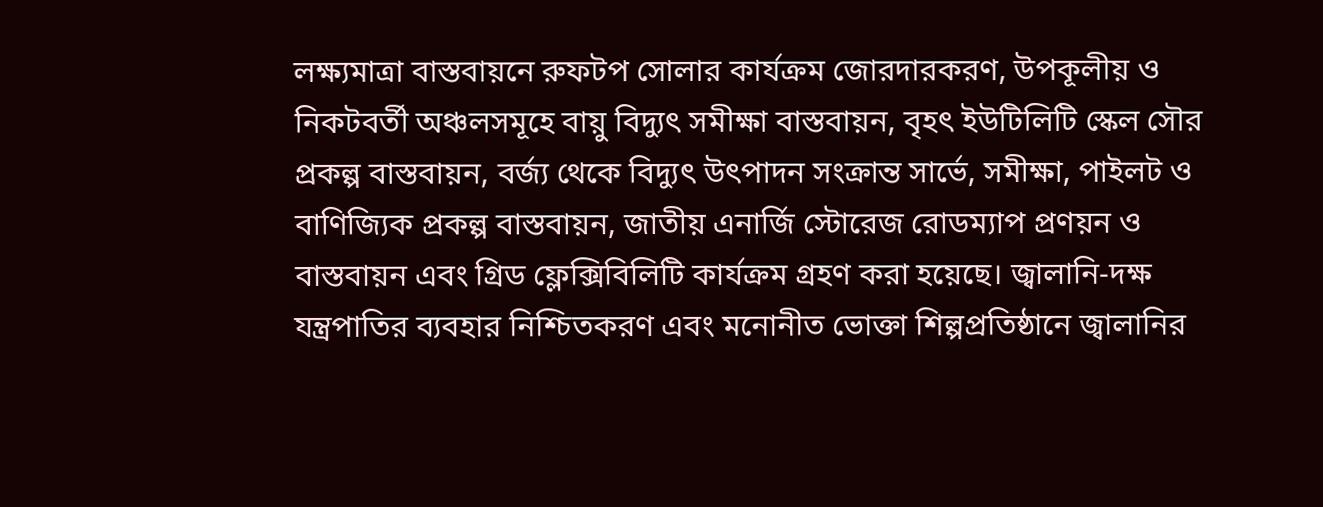লক্ষ্যমাত্রা বাস্তবায়নে রুফটপ সোলার কার্যক্রম জোরদারকরণ, উপকূলীয় ও নিকটবর্তী অঞ্চলসমূহে বায়ু বিদ্যুৎ সমীক্ষা বাস্তবায়ন, বৃহৎ ইউটিলিটি স্কেল সৌর প্রকল্প বাস্তবায়ন, বর্জ্য থেকে বিদ্যুৎ উৎপাদন সংক্রান্ত সার্ভে, সমীক্ষা, পাইলট ও বাণিজ্যিক প্রকল্প বাস্তবায়ন, জাতীয় এনার্জি স্টোরেজ রোডম্যাপ প্রণয়ন ও বাস্তবায়ন এবং গ্রিড ফ্লেক্সিবিলিটি কার্যক্রম গ্রহণ করা হয়েছে। জ্বালানি-দক্ষ যন্ত্রপাতির ব্যবহার নিশ্চিতকরণ এবং মনোনীত ভোক্তা শিল্পপ্রতিষ্ঠানে জ্বালানির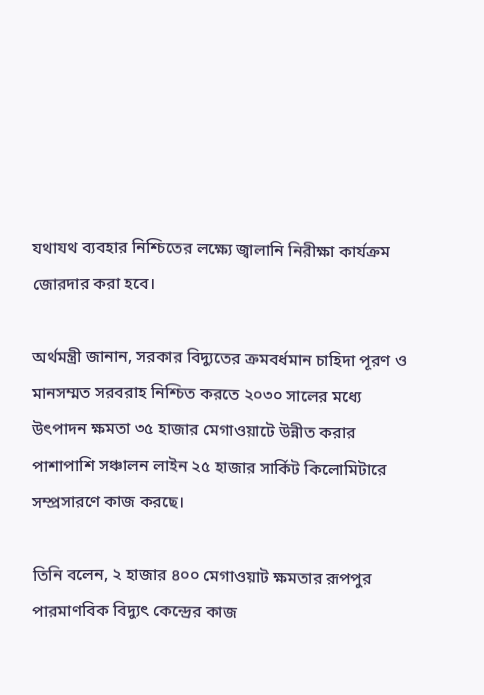যথাযথ ব্যবহার নিশ্চিতের লক্ষ্যে জ্বালানি নিরীক্ষা কার্যক্রম জোরদার করা হবে।

অর্থমন্ত্রী জানান, সরকার বিদ্যুতের ক্রমবর্ধমান চাহিদা পূরণ ও মানসম্মত সরবরাহ নিশ্চিত করতে ২০৩০ সালের মধ্যে উৎপাদন ক্ষমতা ৩৫ হাজার মেগাওয়াটে উন্নীত করার পাশাপাশি সঞ্চালন লাইন ২৫ হাজার সার্কিট কিলোমিটারে সম্প্রসারণে কাজ করছে।

তিনি বলেন, ২ হাজার ৪০০ মেগাওয়াট ক্ষমতার রূপপুর পারমাণবিক বিদ্যুৎ কেন্দ্রের কাজ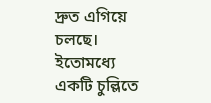দ্রুত এগিয়ে চলছে। ইতোমধ্যে একটি চুল্লিতে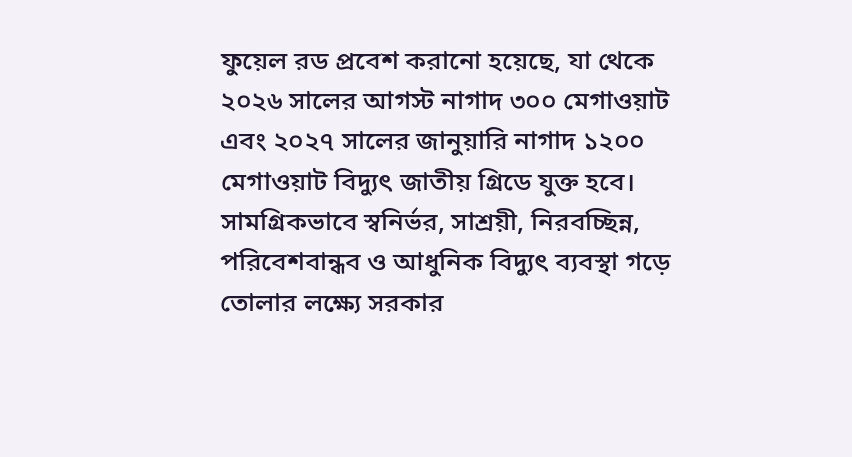ফুয়েল রড প্রবেশ করানো হয়েছে, যা থেকে ২০২৬ সালের আগস্ট নাগাদ ৩০০ মেগাওয়াট এবং ২০২৭ সালের জানুয়ারি নাগাদ ১২০০ মেগাওয়াট বিদ্যুৎ জাতীয় গ্রিডে যুক্ত হবে। সামগ্রিকভাবে স্বনির্ভর, সাশ্রয়ী, নিরবচ্ছিন্ন, পরিবেশবান্ধব ও আধুনিক বিদ্যুৎ ব্যবস্থা গড়ে তোলার লক্ষ্যে সরকার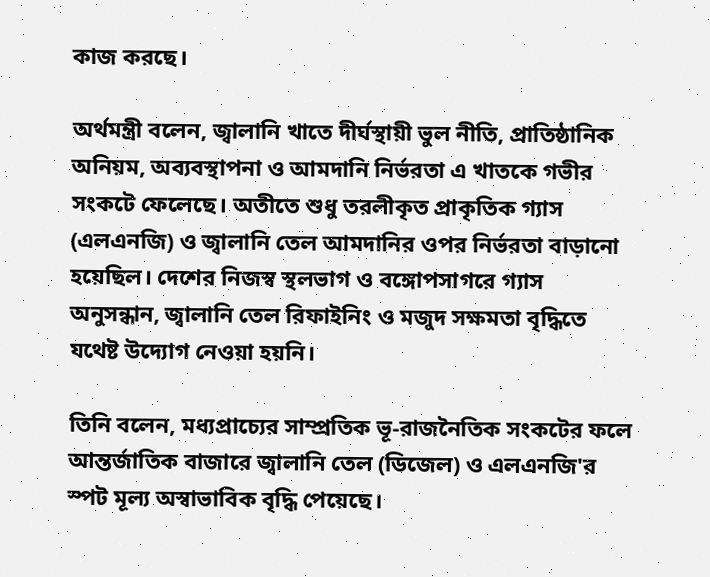কাজ করছে।

অর্থমন্ত্রী বলেন, জ্বালানি খাতে দীর্ঘস্থায়ী ভুল নীতি, প্রাতিষ্ঠানিক অনিয়ম, অব্যবস্থাপনা ও আমদানি নির্ভরতা এ খাতকে গভীর সংকটে ফেলেছে। অতীতে শুধু তরলীকৃত প্রাকৃতিক গ্যাস (এলএনজি) ও জ্বালানি তেল আমদানির ওপর নির্ভরতা বাড়ানো হয়েছিল। দেশের নিজস্ব স্থলভাগ ও বঙ্গোপসাগরে গ্যাস অনুসন্ধান, জ্বালানি তেল রিফাইনিং ও মজুদ সক্ষমতা বৃদ্ধিতে যথেষ্ট উদ্যোগ নেওয়া হয়নি।

তিনি বলেন, মধ্যপ্রাচ্যের সাম্প্রতিক ভূ-রাজনৈতিক সংকটের ফলে আন্তর্জাতিক বাজারে জ্বালানি তেল (ডিজেল) ও এলএনজি'র স্পট মূল্য অস্বাভাবিক বৃদ্ধি পেয়েছে।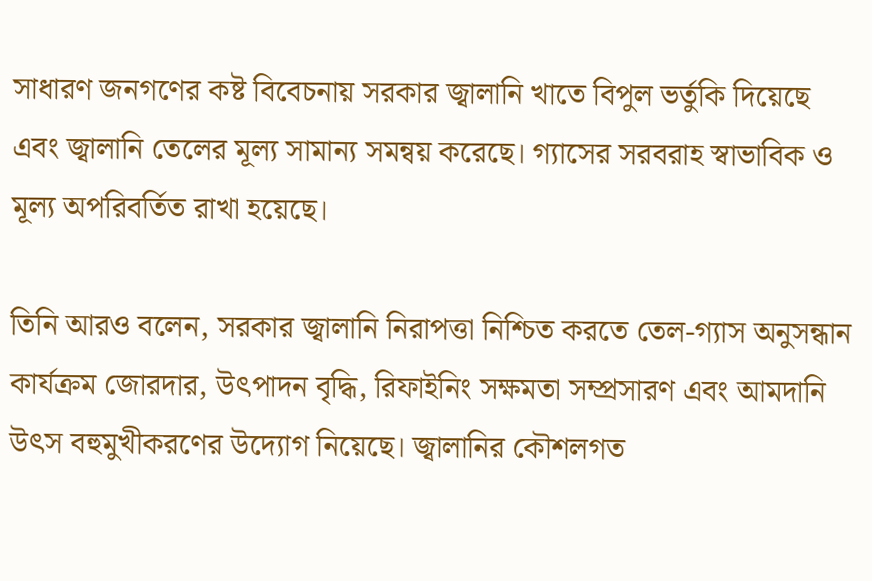সাধারণ জনগণের কষ্ট বিবেচনায় সরকার জ্বালানি খাতে বিপুল ভর্তুকি দিয়েছে এবং জ্বালানি তেলের মূল্য সামান্য সমন্বয় করেছে। গ্যাসের সরবরাহ স্বাভাবিক ও মূল্য অপরিবর্তিত রাখা হয়েছে।

তিনি আরও বলেন, সরকার জ্বালানি নিরাপত্তা নিশ্চিত করতে তেল-গ্যাস অনুসন্ধান কার্যক্রম জোরদার, উৎপাদন বৃদ্ধি, রিফাইনিং সক্ষমতা সম্প্রসারণ এবং আমদানি উৎস বহুমুখীকরণের উদ্যোগ নিয়েছে। জ্বালানির কৌশলগত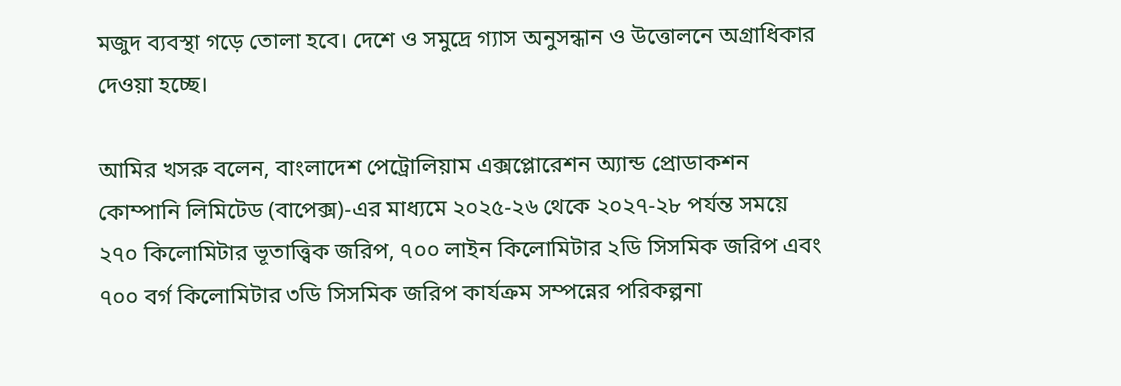মজুদ ব্যবস্থা গড়ে তোলা হবে। দেশে ও সমুদ্রে গ্যাস অনুসন্ধান ও উত্তোলনে অগ্রাধিকার দেওয়া হচ্ছে।

আমির খসরু বলেন, বাংলাদেশ পেট্রোলিয়াম এক্সপ্লোরেশন অ্যান্ড প্রোডাকশন কোম্পানি লিমিটেড (বাপেক্স)-এর মাধ্যমে ২০২৫-২৬ থেকে ২০২৭-২৮ পর্যন্ত সময়ে ২৭০ কিলোমিটার ভূতাত্ত্বিক জরিপ, ৭০০ লাইন কিলোমিটার ২ডি সিসমিক জরিপ এবং ৭০০ বর্গ কিলোমিটার ৩ডি সিসমিক জরিপ কার্যক্রম সম্পন্নের পরিকল্পনা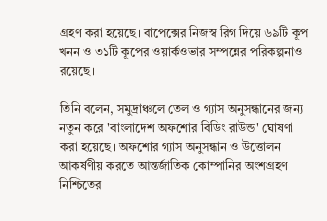গ্রহণ করা হয়েছে। বাপেক্সের নিজস্ব রিগ দিয়ে ৬৯টি কূপ খনন ও ৩১টি কূপের ওয়ার্কওভার সম্পন্নের পরিকল্পনাও রয়েছে।

তিনি বলেন, সমুদ্রাঞ্চলে তেল ও গ্যাস অনুসন্ধানের জন্য নতুন করে 'বাংলাদেশ অফশোর বিডিং রাউন্ড' ঘোষণা করা হয়েছে। অফশোর গ্যাস অনুসন্ধান ও উত্তোলন আকর্ষণীয় করতে আন্তর্জাতিক কোম্পানির অংশগ্রহণ নিশ্চিতের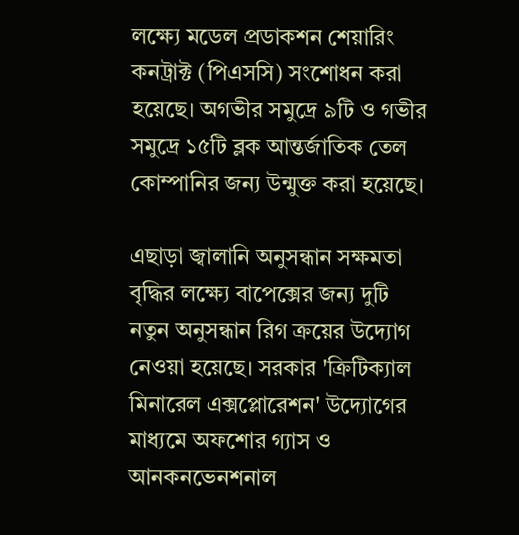লক্ষ্যে মডেল প্রডাকশন শেয়ারিং কনট্রাক্ট (পিএসসি) সংশোধন করা হয়েছে। অগভীর সমুদ্রে ৯টি ও গভীর সমুদ্রে ১৫টি ব্লক আন্তর্জাতিক তেল কোম্পানির জন্য উন্মুক্ত করা হয়েছে।

এছাড়া জ্বালানি অনুসন্ধান সক্ষমতা বৃদ্ধির লক্ষ্যে বাপেক্সের জন্য দুটি নতুন অনুসন্ধান রিগ ক্রয়ের উদ্যোগ নেওয়া হয়েছে। সরকার 'ক্রিটিক্যাল মিনারেল এক্সপ্লোরেশন' উদ্যোগের মাধ্যমে অফশোর গ্যাস ও আনকনভেনশনাল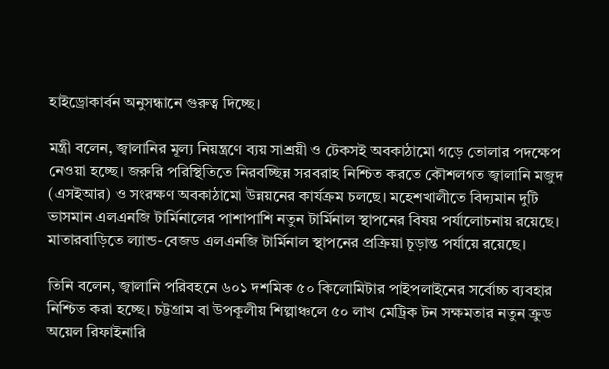হাইড্রোকার্বন অনুসন্ধানে গুরুত্ব দিচ্ছে।

মন্ত্রী বলেন, জ্বালানির মূল্য নিয়ন্ত্রণে ব্যয় সাশ্রয়ী ও টেকসই অবকাঠামো গড়ে তোলার পদক্ষেপ নেওয়া হচ্ছে। জরুরি পরিস্থিতিতে নিরবচ্ছিন্ন সরবরাহ নিশ্চিত করতে কৌশলগত জ্বালানি মজুদ (এসইআর) ও সংরক্ষণ অবকাঠামো উন্নয়নের কার্যক্রম চলছে। মহেশখালীতে বিদ্যমান দুটি ভাসমান এলএনজি টার্মিনালের পাশাপাশি নতুন টার্মিনাল স্থাপনের বিষয় পর্যালোচনায় রয়েছে। মাতারবাড়িতে ল্যান্ড-বেজড এলএনজি টার্মিনাল স্থাপনের প্রক্রিয়া চূড়ান্ত পর্যায়ে রয়েছে।

তিনি বলেন, জ্বালানি পরিবহনে ৬০১ দশমিক ৫০ কিলোমিটার পাইপলাইনের সর্বোচ্চ ব্যবহার নিশ্চিত করা হচ্ছে। চট্টগ্রাম বা উপকূলীয় শিল্পাঞ্চলে ৫০ লাখ মেট্রিক টন সক্ষমতার নতুন ক্রুড অয়েল রিফাইনারি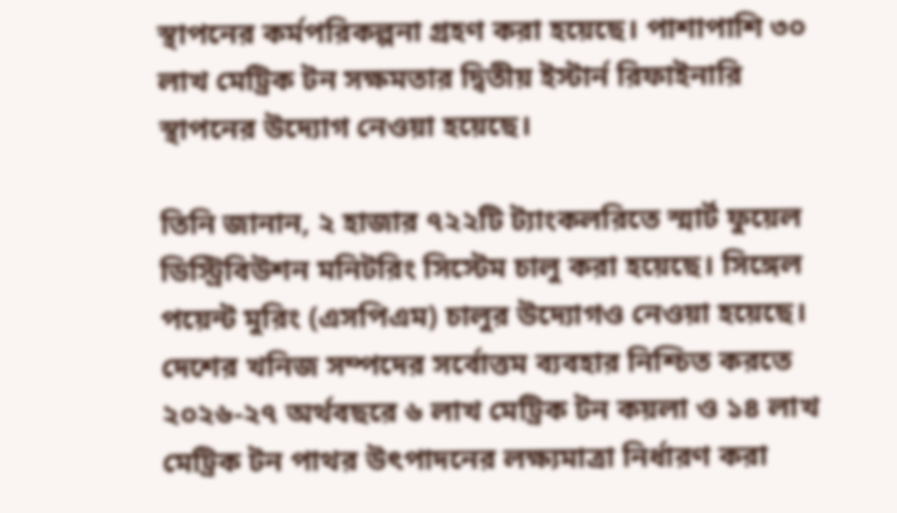স্থাপনের কর্মপরিকল্পনা গ্রহণ করা হয়েছে। পাশাপাশি ৩০ লাখ মেট্রিক টন সক্ষমতার দ্বিতীয় ইস্টার্ন রিফাইনারি স্থাপনের উদ্যোগ নেওয়া হয়েছে।

তিনি জানান, ২ হাজার ৭২২টি ট্যাংকলরিতে স্মার্ট ফুয়েল ডিস্ট্রিবিউশন মনিটরিং সিস্টেম চালু করা হয়েছে। সিঙ্গেল পয়েন্ট মুরিং (এসপিএম) চালুর উদ্যোগও নেওয়া হয়েছে। দেশের খনিজ সম্পদের সর্বোত্তম ব্যবহার নিশ্চিত করতে ২০২৬-২৭ অর্থবছরে ৬ লাখ মেট্রিক টন কয়লা ও ১৪ লাখ মেট্রিক টন পাথর উৎপাদনের লক্ষ্যমাত্রা নির্ধারণ করা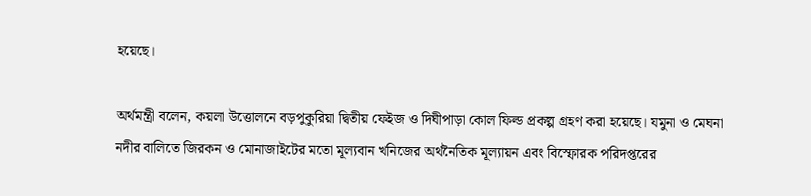হয়েছে।

অর্থমন্ত্রী বলেন, কয়লা উত্তোলনে বড়পুকুরিয়া দ্বিতীয় ফেইজ ও দিঘীপাড়া কোল ফিল্ড প্রকল্প গ্রহণ করা হয়েছে। যমুনা ও মেঘনা নদীর বালিতে জিরকন ও মোনাজাইটের মতো মূল্যবান খনিজের অর্থনৈতিক মূল্যায়ন এবং বিস্ফোরক পরিদপ্তরের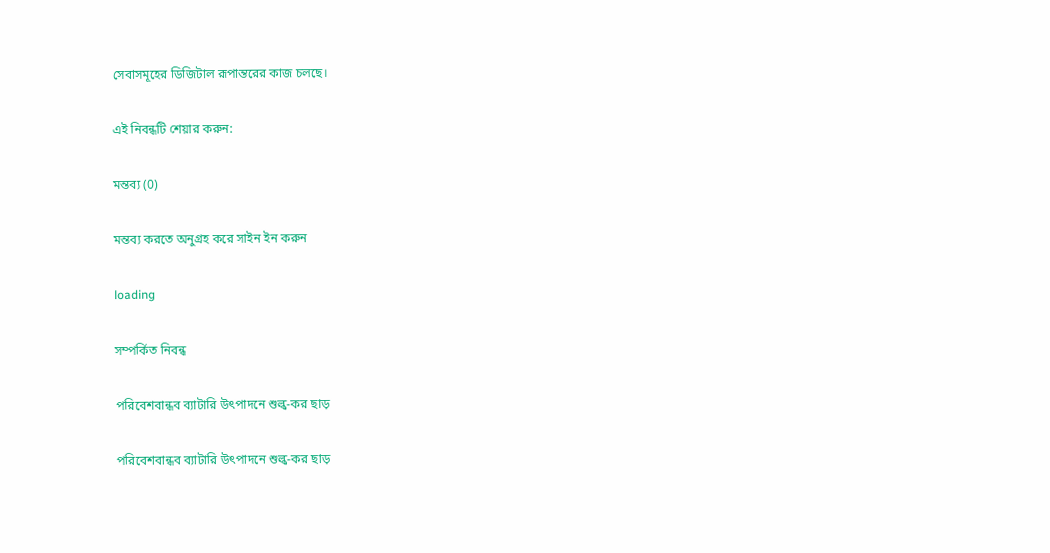সেবাসমূহের ডিজিটাল রূপান্তরের কাজ চলছে।

এই নিবন্ধটি শেয়ার করুন:

মন্তব্য (0)

মন্তব্য করতে অনুগ্রহ করে সাইন ইন করুন

loading

সম্পর্কিত নিবন্ধ

পরিবেশবান্ধব ব্যাটারি উৎপাদনে শুল্ক-কর ছাড়

পরিবেশবান্ধব ব্যাটারি উৎপাদনে শুল্ক-কর ছাড়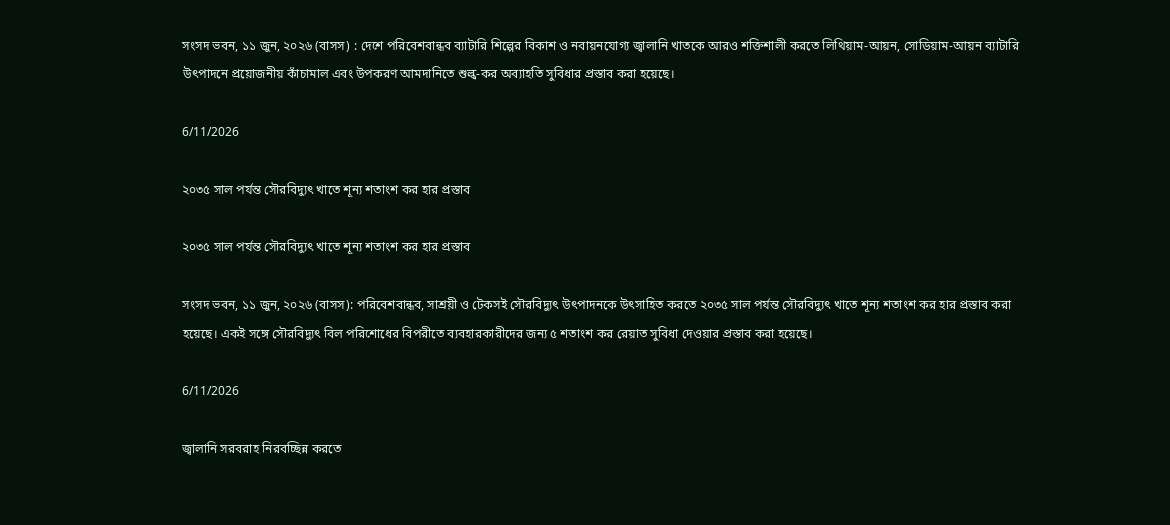সংসদ ভবন, ১১ জুন, ২০২৬ (বাসস) : দেশে পরিবেশবান্ধব ব্যাটারি শিল্পের বিকাশ ও নবায়নযোগ্য জ্বালানি খাতকে আরও শক্তিশালী করতে লিথিয়াম-আয়ন, সোডিয়াম-আয়ন ব্যাটারি উৎপাদনে প্রয়োজনীয় কাঁচামাল এবং উপকরণ আমদানিতে শুল্ক-কর অব্যাহতি সুবিধার প্রস্তাব করা হয়েছে।

6/11/2026

২০৩৫ সাল পর্যন্ত সৌরবিদ্যুৎ খাতে শূন্য শতাংশ কর হার প্রস্তাব

২০৩৫ সাল পর্যন্ত সৌরবিদ্যুৎ খাতে শূন্য শতাংশ কর হার প্রস্তাব

সংসদ ভবন, ১১ জুন, ২০২৬ (বাসস): পরিবেশবান্ধব, সাশ্রয়ী ও টেকসই সৌরবিদ্যুৎ উৎপাদনকে উৎসাহিত করতে ২০৩৫ সাল পর্যন্ত সৌরবিদ্যুৎ খাতে শূন্য শতাংশ কর হার প্রস্তাব করা হয়েছে। একই সঙ্গে সৌরবিদ্যুৎ বিল পরিশোধের বিপরীতে ব্যবহারকারীদের জন্য ৫ শতাংশ কর রেয়াত সুবিধা দেওয়ার প্রস্তাব করা হয়েছে।

6/11/2026

জ্বালানি সরবরাহ নিরবচ্ছিন্ন করতে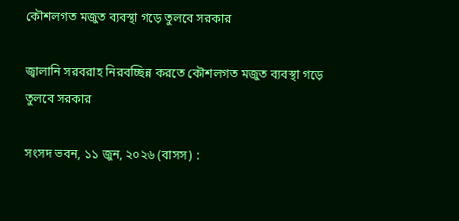কৌশলগত মজুত ব্যবস্থা গড়ে তুলবে সরকার

জ্বালানি সরবরাহ নিরবচ্ছিন্ন করতে কৌশলগত মজুত ব্যবস্থা গড়ে তুলবে সরকার

সংসদ ভবন, ১১ জুন, ২০২৬ (বাসস) :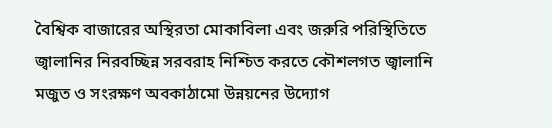বৈশ্বিক বাজারের অস্থিরতা মোকাবিলা এবং জরুরি পরিস্থিতিতে জ্বালানির নিরবচ্ছিন্ন সরবরাহ নিশ্চিত করতে কৌশলগত জ্বালানি মজুত ও সংরক্ষণ অবকাঠামো উন্নয়নের উদ্যোগ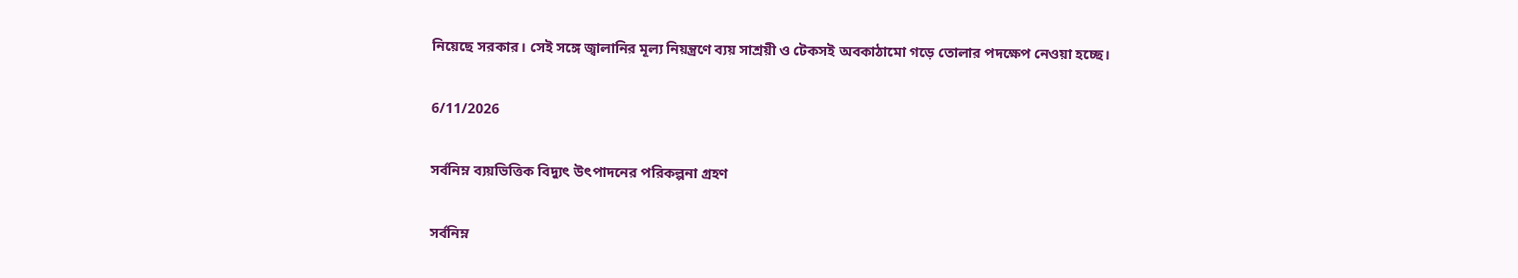নিয়েছে সরকার। সেই সঙ্গে জ্বালানির মূল্য নিয়ন্ত্রণে ব্যয় সাশ্রয়ী ও টেকসই অবকাঠামো গড়ে তোলার পদক্ষেপ নেওয়া হচ্ছে।

6/11/2026

সর্বনিম্ন ব্যয়ভিত্তিক বিদ্যুৎ উৎপাদনের পরিকল্পনা গ্রহণ

সর্বনিম্ন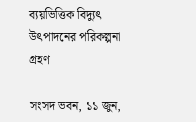ব্যয়ভিত্তিক বিদ্যুৎ উৎপাদনের পরিকল্পনা গ্রহণ

সংসদ ভবন, ১১ জুন,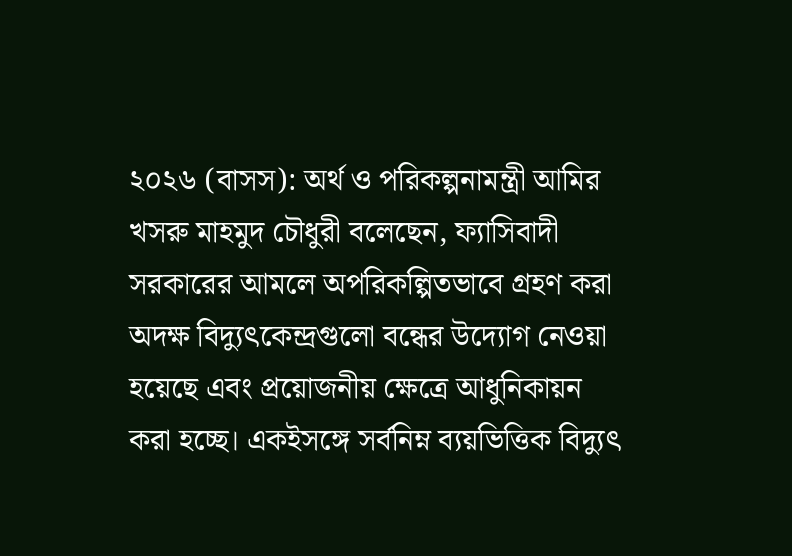২০২৬ (বাসস): অর্থ ও পরিকল্পনামন্ত্রী আমির খসরু মাহমুদ চৌধুরী বলেছেন, ফ্যাসিবাদী সরকারের আমলে অপরিকল্পিতভাবে গ্রহণ করা অদক্ষ বিদ্যুৎকেন্দ্রগুলো বন্ধের উদ্যোগ নেওয়া হয়েছে এবং প্রয়োজনীয় ক্ষেত্রে আধুনিকায়ন করা হচ্ছে। একইসঙ্গে সর্বনিম্ন ব্যয়ভিত্তিক বিদ্যুৎ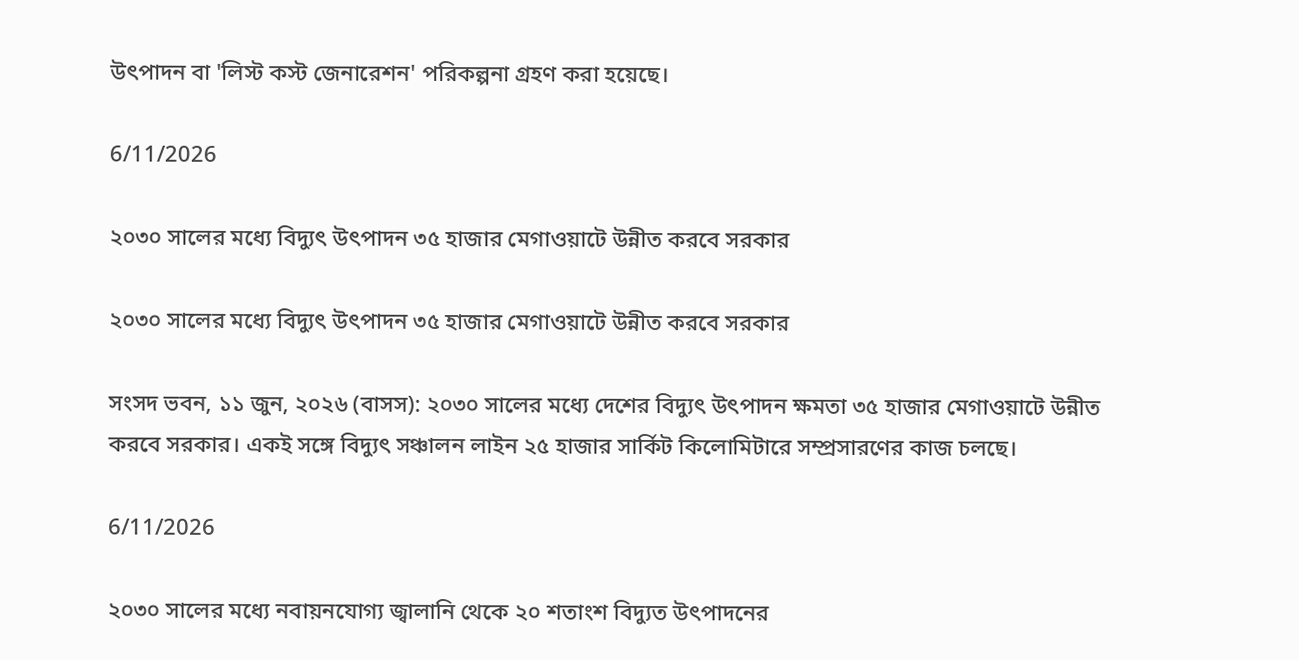উৎপাদন বা 'লিস্ট কস্ট জেনারেশন' পরিকল্পনা গ্রহণ করা হয়েছে।

6/11/2026

২০৩০ সালের মধ্যে বিদ্যুৎ উৎপাদন ৩৫ হাজার মেগাওয়াটে উন্নীত করবে সরকার

২০৩০ সালের মধ্যে বিদ্যুৎ উৎপাদন ৩৫ হাজার মেগাওয়াটে উন্নীত করবে সরকার

সংসদ ভবন, ১১ জুন, ২০২৬ (বাসস): ২০৩০ সালের মধ্যে দেশের বিদ্যুৎ উৎপাদন ক্ষমতা ৩৫ হাজার মেগাওয়াটে উন্নীত করবে সরকার। একই সঙ্গে বিদ্যুৎ সঞ্চালন লাইন ২৫ হাজার সার্কিট কিলোমিটারে সম্প্রসারণের কাজ চলছে।

6/11/2026

২০৩০ সালের মধ্যে নবায়নযোগ্য জ্বালানি থেকে ২০ শতাংশ বিদ্যুত উৎপাদনের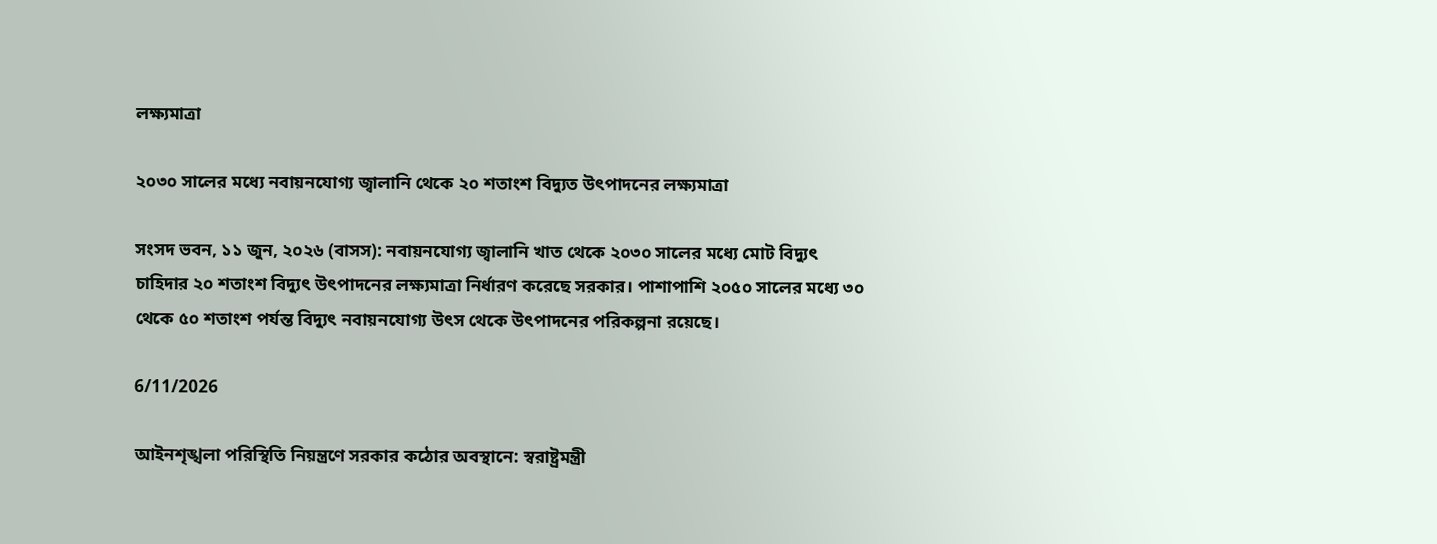লক্ষ্যমাত্রা

২০৩০ সালের মধ্যে নবায়নযোগ্য জ্বালানি থেকে ২০ শতাংশ বিদ্যুত উৎপাদনের লক্ষ্যমাত্রা

সংসদ ভবন, ১১ জুন, ২০২৬ (বাসস): নবায়নযোগ্য জ্বালানি খাত থেকে ২০৩০ সালের মধ্যে মোট বিদ্যুৎ চাহিদার ২০ শতাংশ বিদ্যুৎ উৎপাদনের লক্ষ্যমাত্রা নির্ধারণ করেছে সরকার। পাশাপাশি ২০৫০ সালের মধ্যে ৩০ থেকে ৫০ শতাংশ পর্যন্ত বিদ্যুৎ নবায়নযোগ্য উৎস থেকে উৎপাদনের পরিকল্পনা রয়েছে।

6/11/2026

আইনশৃঙ্খলা পরিস্থিতি নিয়ন্ত্রণে সরকার কঠোর অবস্থানে: স্বরাষ্ট্রমন্ত্রী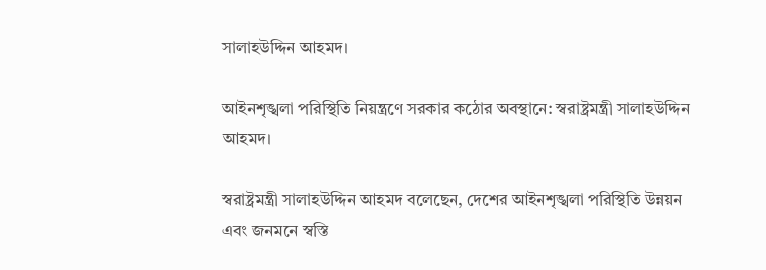সালাহউদ্দিন আহমদ।

আইনশৃঙ্খলা পরিস্থিতি নিয়ন্ত্রণে সরকার কঠোর অবস্থানে: স্বরাষ্ট্রমন্ত্রী সালাহউদ্দিন আহমদ।

স্বরাষ্ট্রমন্ত্রী সালাহউদ্দিন আহমদ বলেছেন, দেশের আইনশৃঙ্খলা পরিস্থিতি উন্নয়ন এবং জনমনে স্বস্তি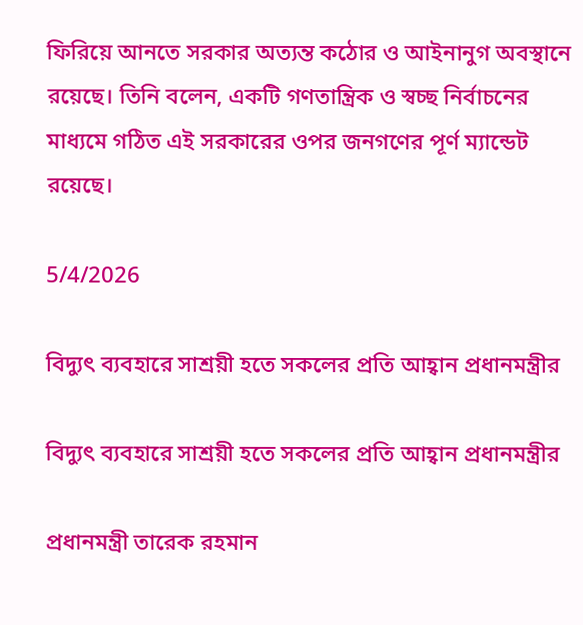ফিরিয়ে আনতে সরকার অত্যন্ত কঠোর ও আইনানুগ অবস্থানে রয়েছে। তিনি বলেন, একটি গণতান্ত্রিক ও স্বচ্ছ নির্বাচনের মাধ্যমে গঠিত এই সরকারের ওপর জনগণের পূর্ণ ম্যান্ডেট রয়েছে।

5/4/2026

বিদ্যুৎ ব্যবহারে সাশ্রয়ী হতে সকলের প্রতি আহ্বান প্রধানমন্ত্রীর

বিদ্যুৎ ব্যবহারে সাশ্রয়ী হতে সকলের প্রতি আহ্বান প্রধানমন্ত্রীর

প্রধানমন্ত্রী তারেক রহমান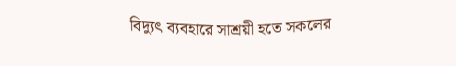বিদ্যুৎ ব্যবহারে সাশ্রয়ী হতে সকলের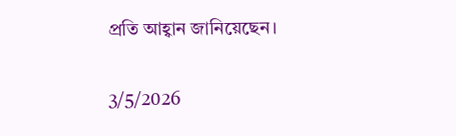প্রতি আহ্বান জানিয়েছেন।

3/5/2026